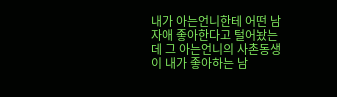내가 아는언니한테 어떤 남자애 좋아한다고 털어놨는데 그 아는언니의 사촌동생이 내가 좋아하는 남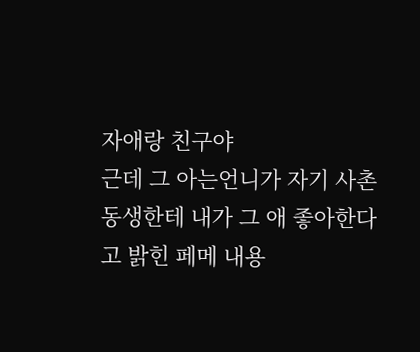자애랑 친구야
근데 그 아는언니가 자기 사촌동생한테 내가 그 애 좋아한다고 밝힌 페메 내용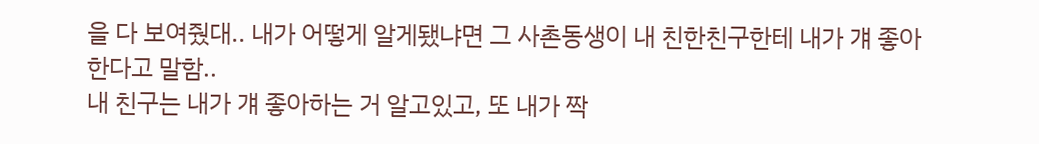을 다 보여줬대.. 내가 어떻게 알게됐냐면 그 사촌동생이 내 친한친구한테 내가 걔 좋아한다고 말함..
내 친구는 내가 걔 좋아하는 거 알고있고, 또 내가 짝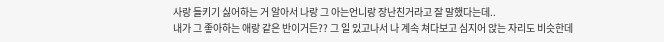사랑 들키기 싫어하는 거 알아서 나랑 그 아는언니랑 장난친거라고 잘 말했다는데..
내가 그 좋아하는 애랑 같은 반이거든?? 그 일 있고나서 나 계속 쳐다보고 심지어 앉는 자리도 비슷한데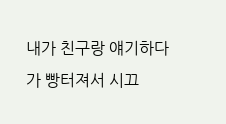내가 친구랑 얘기하다가 빵터져서 시끄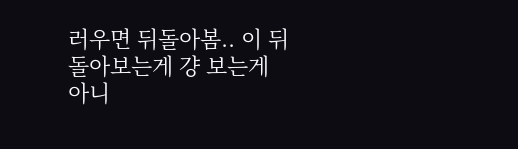러우면 뒤돌아봄.. 이 뒤 돌아보는게 걍 보는게 아니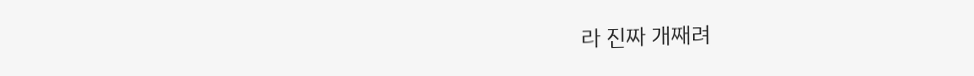라 진짜 개째려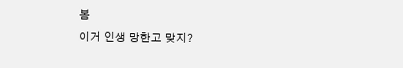봄
이거 인생 망한고 맞지?